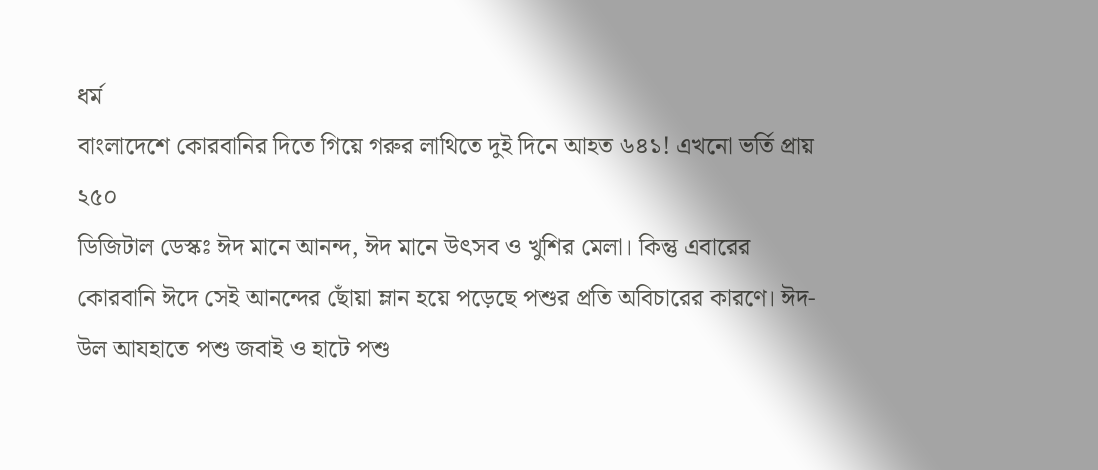ধর্ম
বাংলাদেশে কোরবানির দিতে গিয়ে গরুর লাথিতে দুই দিনে আহত ৬৪১! এখনো ভর্তি প্রায় ২৫০
ডিজিটাল ডেস্কঃ ঈদ মানে আনন্দ, ঈদ মানে উৎসব ও খুশির মেলা। কিন্তু এবারের কোরবানি ঈদে সেই আনন্দের ছোঁয়া ম্লান হয়ে পড়েছে পশুর প্রতি অবিচারের কারণে। ঈদ-উল আযহাতে পশু জবাই ও হাটে পশু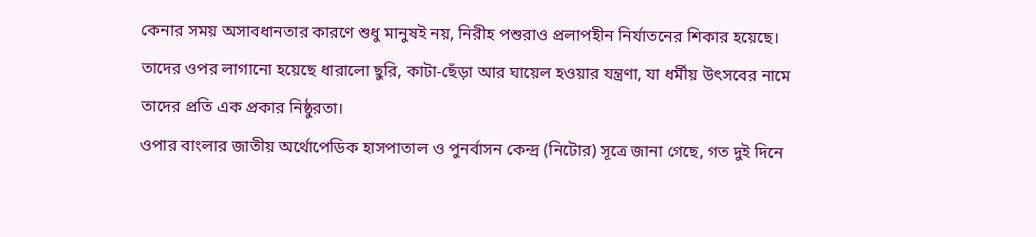কেনার সময় অসাবধানতার কারণে শুধু মানুষই নয়, নিরীহ পশুরাও প্রলাপহীন নির্যাতনের শিকার হয়েছে। তাদের ওপর লাগানো হয়েছে ধারালো ছুরি, কাটা-ছেঁড়া আর ঘায়েল হওয়ার যন্ত্রণা, যা ধর্মীয় উৎসবের নামে তাদের প্রতি এক প্রকার নিষ্ঠুরতা।
ওপার বাংলার জাতীয় অর্থোপেডিক হাসপাতাল ও পুনর্বাসন কেন্দ্র (নিটোর) সূত্রে জানা গেছে, গত দুই দিনে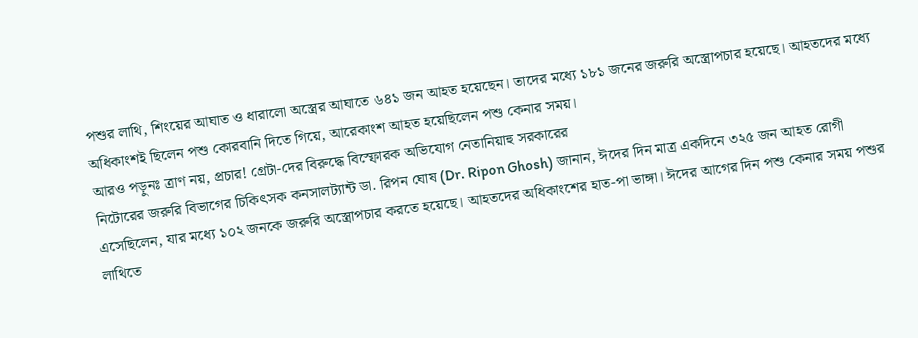পশুর লাথি, শিংয়ের আঘাত ও ধারালো অস্ত্রের আঘাতে ৬৪১ জন আহত হয়েছেন। তাদের মধ্যে ১৮১ জনের জরুরি অস্ত্রোপচার হয়েছে। আহতদের মধ্যে অধিকাংশই ছিলেন পশু কোরবানি দিতে গিয়ে, আরেকাংশ আহত হয়েছিলেন পশু কেনার সময়।
আরও পড়ুনঃ ত্রাণ নয়, প্রচার! গ্রেটা-দের বিরুদ্ধে বিস্ফোরক অভিযোগ নেতানিয়াহু সরকারের
নিটোরের জরুরি বিভাগের চিকিৎসক কনসালট্যান্ট ডা. রিপন ঘোষ (Dr. Ripon Ghosh) জানান, ঈদের দিন মাত্র একদিনে ৩২৫ জন আহত রোগী এসেছিলেন, যার মধ্যে ১০২ জনকে জরুরি অস্ত্রোপচার করতে হয়েছে। আহতদের অধিকাংশের হাত-পা ভাঙ্গা। ঈদের আগের দিন পশু কেনার সময় পশুর লাথিতে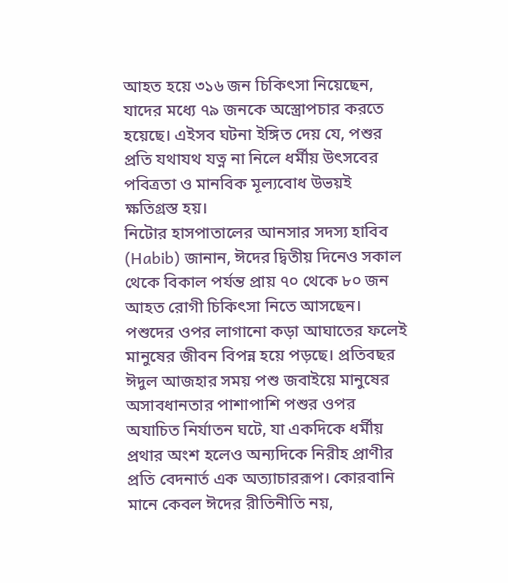আহত হয়ে ৩১৬ জন চিকিৎসা নিয়েছেন, যাদের মধ্যে ৭৯ জনকে অস্ত্রোপচার করতে হয়েছে। এইসব ঘটনা ইঙ্গিত দেয় যে, পশুর প্রতি যথাযথ যত্ন না নিলে ধর্মীয় উৎসবের পবিত্রতা ও মানবিক মূল্যবোধ উভয়ই ক্ষতিগ্রস্ত হয়।
নিটোর হাসপাতালের আনসার সদস্য হাবিব (Habib) জানান, ঈদের দ্বিতীয় দিনেও সকাল থেকে বিকাল পর্যন্ত প্রায় ৭০ থেকে ৮০ জন আহত রোগী চিকিৎসা নিতে আসছেন। পশুদের ওপর লাগানো কড়া আঘাতের ফলেই মানুষের জীবন বিপন্ন হয়ে পড়ছে। প্রতিবছর ঈদুল আজহার সময় পশু জবাইয়ে মানুষের অসাবধানতার পাশাপাশি পশুর ওপর অযাচিত নির্যাতন ঘটে, যা একদিকে ধর্মীয় প্রথার অংশ হলেও অন্যদিকে নিরীহ প্রাণীর প্রতি বেদনার্ত এক অত্যাচাররূপ। কোরবানি মানে কেবল ঈদের রীতিনীতি নয়,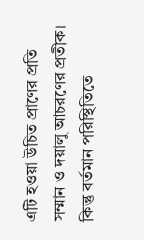এটি হওয়া উচিত প্রাণের প্রতি সম্মান ও দয়ালু আচরণের প্রতীক। কিন্তু বর্তমান পরিস্থিতিতে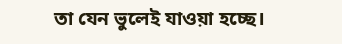তা যেন ভুলেই যাওয়া হচ্ছে।